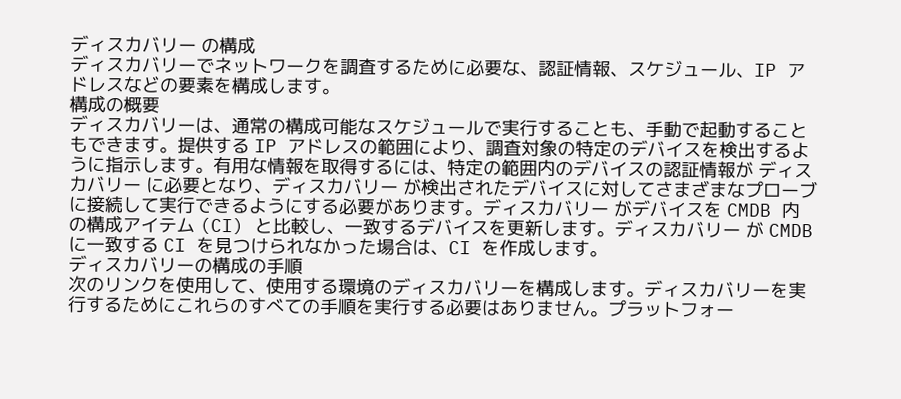ディスカバリー の構成
ディスカバリーでネットワークを調査するために必要な、認証情報、スケジュール、IP アドレスなどの要素を構成します。
構成の概要
ディスカバリーは、通常の構成可能なスケジュールで実行することも、手動で起動することもできます。提供する IP アドレスの範囲により、調査対象の特定のデバイスを検出するように指示します。有用な情報を取得するには、特定の範囲内のデバイスの認証情報が ディスカバリー に必要となり、ディスカバリー が検出されたデバイスに対してさまざまなプローブに接続して実行できるようにする必要があります。ディスカバリー がデバイスを CMDB 内の構成アイテム (CI) と比較し、一致するデバイスを更新します。ディスカバリー が CMDB に一致する CI を見つけられなかった場合は、CI を作成します。
ディスカバリーの構成の手順
次のリンクを使用して、使用する環境のディスカバリーを構成します。ディスカバリーを実行するためにこれらのすべての手順を実行する必要はありません。プラットフォー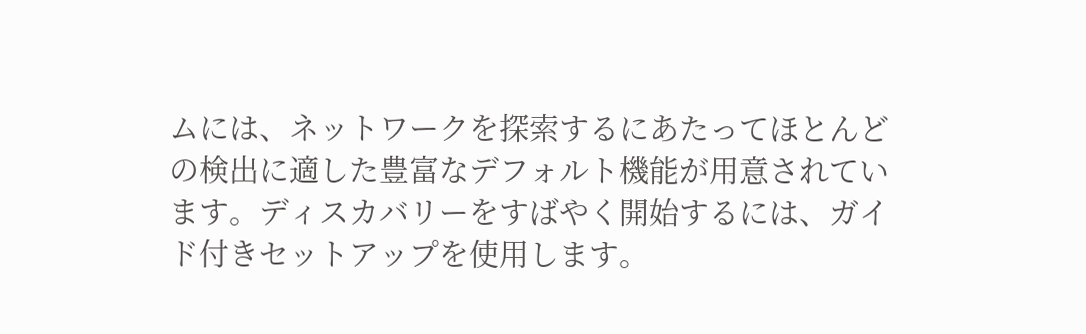ムには、ネットワークを探索するにあたってほとんどの検出に適した豊富なデフォルト機能が用意されています。ディスカバリーをすばやく開始するには、ガイド付きセットアップを使用します。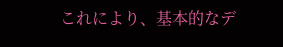これにより、基本的なデ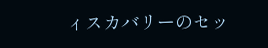ィスカバリーのセッ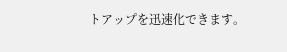トアップを迅速化できます。